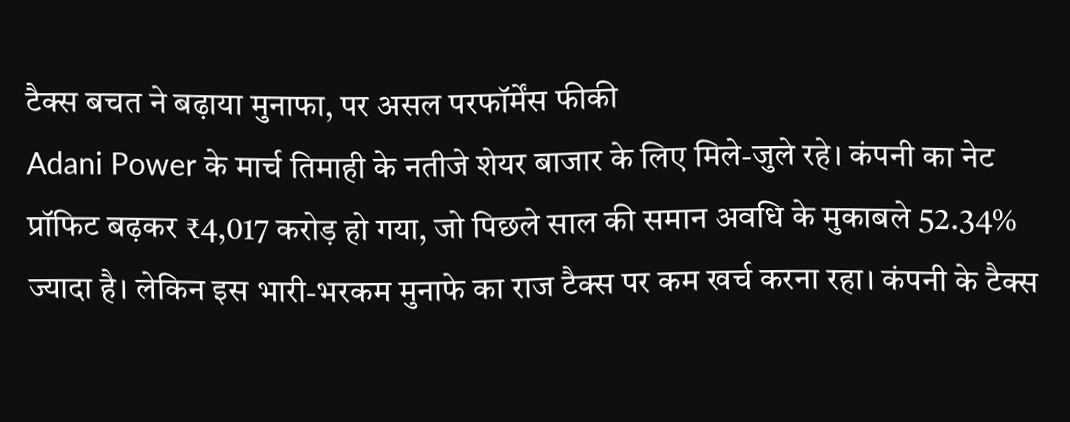टैक्स बचत ने बढ़ाया मुनाफा, पर असल परफॉर्मेंस फीकी
Adani Power के मार्च तिमाही के नतीजे शेयर बाजार के लिए मिले-जुले रहे। कंपनी का नेट प्रॉफिट बढ़कर ₹4,017 करोड़ हो गया, जो पिछले साल की समान अवधि के मुकाबले 52.34% ज्यादा है। लेकिन इस भारी-भरकम मुनाफे का राज टैक्स पर कम खर्च करना रहा। कंपनी के टैक्स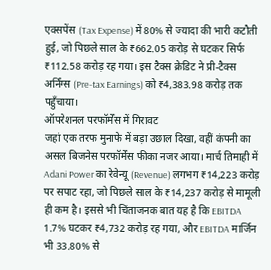एक्सपेंस (Tax Expense) में 80% से ज्यादा की भारी कटौती हुई, जो पिछले साल के ₹662.05 करोड़ से घटकर सिर्फ ₹112.58 करोड़ रह गया। इस टैक्स क्रेडिट ने प्री-टैक्स अर्निंग्स (Pre-tax Earnings) को ₹4,383.98 करोड़ तक पहुँचाया।
ऑपरेशनल परफॉर्मेंस में गिरावट
जहां एक तरफ मुनाफे में बड़ा उछाल दिखा, वहीं कंपनी का असल बिजनेस परफॉर्मेंस फीका नजर आया। मार्च तिमाही में Adani Power का रेवेन्यू (Revenue) लगभग ₹14,223 करोड़ पर सपाट रहा, जो पिछले साल के ₹14,237 करोड़ से मामूली ही कम है। इससे भी चिंताजनक बात यह है कि EBITDA 1.7% घटकर ₹4,732 करोड़ रह गया, और EBITDA मार्जिन भी 33.80% से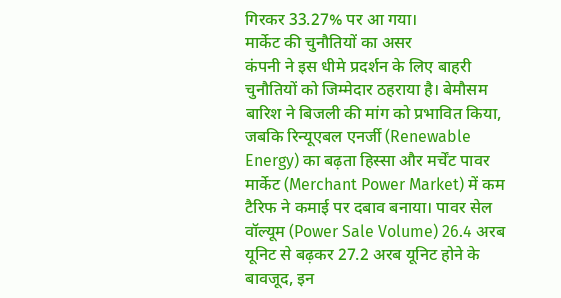गिरकर 33.27% पर आ गया।
मार्केट की चुनौतियों का असर
कंपनी ने इस धीमे प्रदर्शन के लिए बाहरी चुनौतियों को जिम्मेदार ठहराया है। बेमौसम बारिश ने बिजली की मांग को प्रभावित किया, जबकि रिन्यूएबल एनर्जी (Renewable Energy) का बढ़ता हिस्सा और मर्चेंट पावर मार्केट (Merchant Power Market) में कम टैरिफ ने कमाई पर दबाव बनाया। पावर सेल वॉल्यूम (Power Sale Volume) 26.4 अरब यूनिट से बढ़कर 27.2 अरब यूनिट होने के बावजूद, इन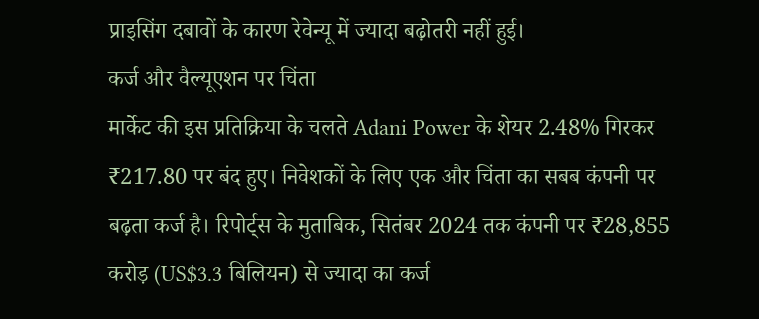प्राइसिंग दबावों के कारण रेवेन्यू में ज्यादा बढ़ोतरी नहीं हुई।
कर्ज और वैल्यूएशन पर चिंता
मार्केट की इस प्रतिक्रिया के चलते Adani Power के शेयर 2.48% गिरकर ₹217.80 पर बंद हुए। निवेशकों के लिए एक और चिंता का सबब कंपनी पर बढ़ता कर्ज है। रिपोर्ट्स के मुताबिक, सितंबर 2024 तक कंपनी पर ₹28,855 करोड़ (US$3.3 बिलियन) से ज्यादा का कर्ज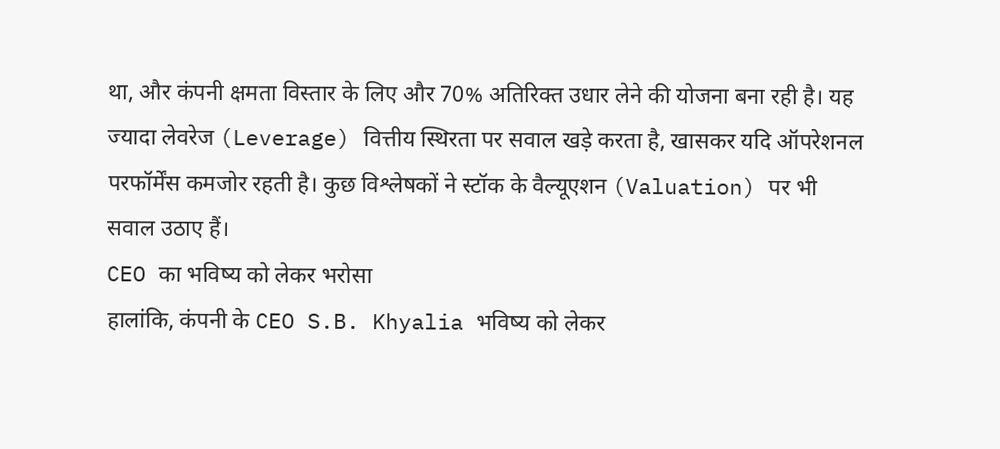था, और कंपनी क्षमता विस्तार के लिए और 70% अतिरिक्त उधार लेने की योजना बना रही है। यह ज्यादा लेवरेज (Leverage) वित्तीय स्थिरता पर सवाल खड़े करता है, खासकर यदि ऑपरेशनल परफॉर्मेंस कमजोर रहती है। कुछ विश्लेषकों ने स्टॉक के वैल्यूएशन (Valuation) पर भी सवाल उठाए हैं।
CEO का भविष्य को लेकर भरोसा
हालांकि, कंपनी के CEO S.B. Khyalia भविष्य को लेकर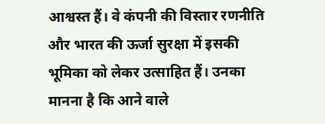आश्वस्त हैं। वे कंपनी की विस्तार रणनीति और भारत की ऊर्जा सुरक्षा में इसकी भूमिका को लेकर उत्साहित हैं। उनका मानना है कि आने वाले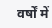वर्षों में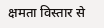क्षमता विस्तार से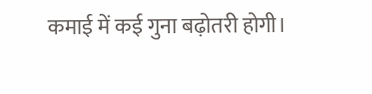कमाई में कई गुना बढ़ोतरी होगी।